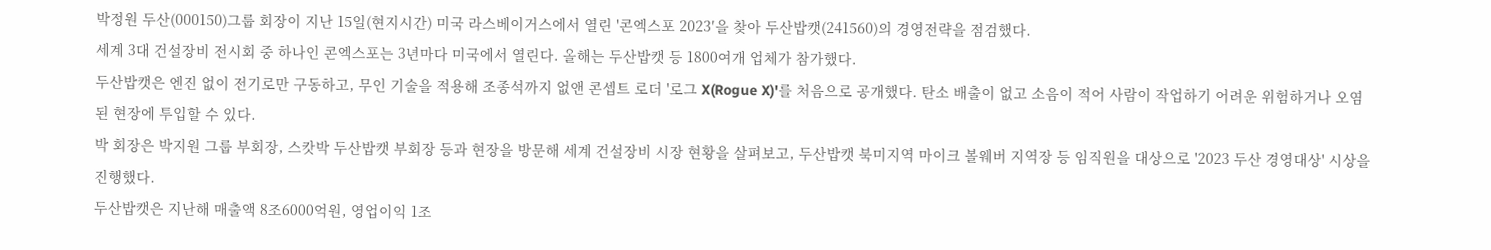박정원 두산(000150)그룹 회장이 지난 15일(현지시간) 미국 라스베이거스에서 열린 '콘엑스포 2023′을 찾아 두산밥캣(241560)의 경영전략을 점검했다.
세계 3대 건설장비 전시회 중 하나인 콘엑스포는 3년마다 미국에서 열린다. 올해는 두산밥캣 등 1800여개 업체가 참가했다.
두산밥캣은 엔진 없이 전기로만 구동하고, 무인 기술을 적용해 조종석까지 없앤 콘셉트 로더 '로그 X(Rogue X)'를 처음으로 공개했다. 탄소 배출이 없고 소음이 적어 사람이 작업하기 어려운 위험하거나 오염된 현장에 투입할 수 있다.
박 회장은 박지원 그룹 부회장, 스캇박 두산밥캣 부회장 등과 현장을 방문해 세계 건설장비 시장 현황을 살펴보고, 두산밥캣 북미지역 마이크 볼웨버 지역장 등 임직원을 대상으로 '2023 두산 경영대상' 시상을 진행했다.
두산밥캣은 지난해 매출액 8조6000억원, 영업이익 1조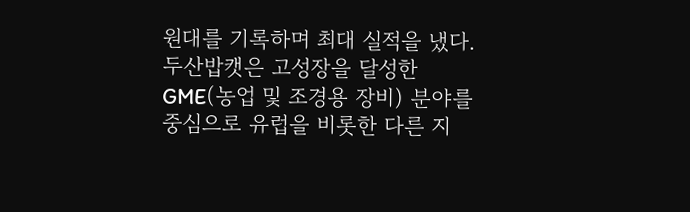원대를 기록하며 최대 실적을 냈다. 두산밥캣은 고성장을 달성한 GME(농업 및 조경용 장비) 분야를 중심으로 유럽을 비롯한 다른 지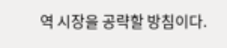역 시장을 공략할 방침이다.